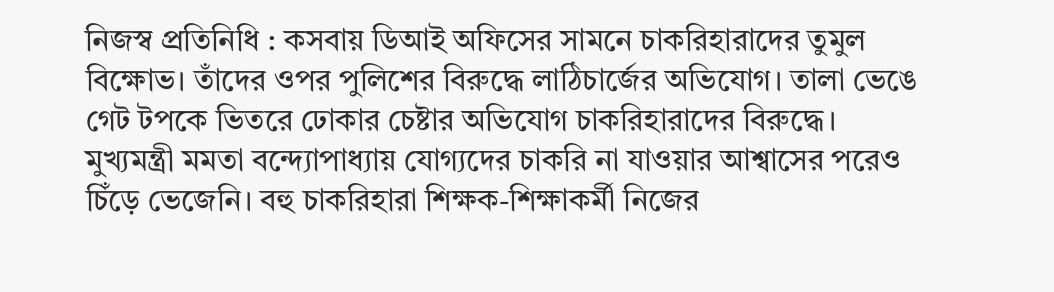নিজস্ব প্রতিনিধি : কসবায় ডিআই অফিসের সামনে চাকরিহারাদের তুমুল বিক্ষোভ। তাঁদের ওপর পুলিশের বিরুদ্ধে লাঠিচার্জের অভিযোগ। তালা ভেঙে গেট টপকে ভিতরে ঢোকার চেষ্টার অভিযোগ চাকরিহারাদের বিরুদ্ধে।
মুখ্যমন্ত্রী মমতা বন্দ্যোপাধ্যায় যোগ্যদের চাকরি না যাওয়ার আশ্বাসের পরেও চিঁড়ে ভেজেনি। বহু চাকরিহারা শিক্ষক-শিক্ষাকর্মী নিজের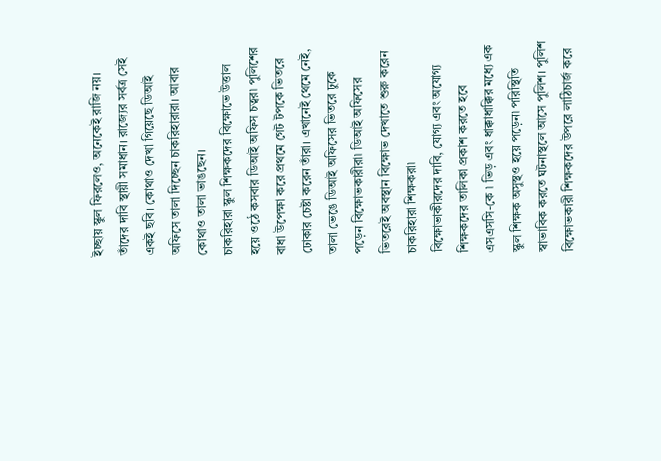ইচ্ছায় স্কুল ফিরলেও, অনেকেই রাজি নয়। তাঁদের দাবি স্থায়ী সমাধান। রাজ্যের সর্বত্র সেই একই ছবি। কোথাও দেখা গিয়েছে ডিআই অফিসে তালা দিচ্ছেন চাকরিহারারা। আবার কোথাও তালা ভাঙছেন।
চাকরিহারা স্কুল শিক্ষকদের বিক্ষোভে উত্তাল হয়ে ওঠে কসবার ডিআই অফিস চত্বর৷ পুলিশের বাধা উপেক্ষা করে প্রথমে গেট টপকে ভিতরে ঢোকার চেষ্টা করেন তাঁরা। এখানেই থেমে নেই, তালা ভেঙে ডিআই অফিসের ভিতরে ঢুকে পড়েন বিক্ষোভকারীরা৷ ডিআই অফিসের ভিতরেই অবস্থান বিক্ষোভ দেখাতে শুরু করেন চাকরিহারা শিক্ষকরা৷
বিক্ষোভাকীরদের দাবি, যোগ্য এবং অযোগ্য শিক্ষকদের তালিকা প্রকাশ করতে হবে এসএসসি-কে ৷ ভিড় এবং ধাক্কাধাক্কির মধ্যে এক স্কুল শিক্ষক অসুস্থও হয়ে পড়েন৷ পরিস্থিতি স্বাভাবিক করতে ঘটনাস্থলে আসে পুলিশ। পুলিশ বিক্ষোভকারী শিক্ষকদের উপরে লাঠিচার্জ করে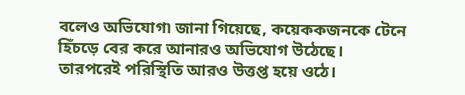বলেও অভিযোগ৷ জানা গিয়েছে, কয়েককজনকে টেনে হিঁচড়ে বের করে আনারও অভিযোগ উঠেছে।
তারপরেই পরিস্থিতি আরও উত্তপ্ত হয়ে ওঠে।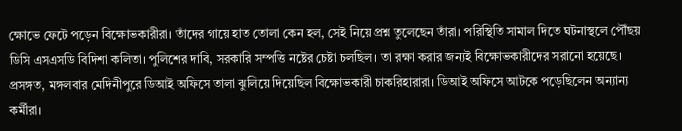ক্ষোভে ফেটে পড়েন বিক্ষোভকারীরা। তাঁদের গায়ে হাত তোলা কেন হল, সেই নিয়ে প্রশ্ন তুলেছেন তাঁরা। পরিস্থিতি সামাল দিতে ঘটনাস্থলে পৌঁছয় ডিসি এসএসডি বিদিশা কলিতা। পুলিশের দাবি, সরকারি সম্পত্তি নষ্টের চেষ্টা চলছিল। তা রক্ষা করার জন্যই বিক্ষোভকারীদের সরানো হয়েছে।
প্রসঙ্গত, মঙ্গলবার মেদিনীপুরে ডিআই অফিসে তালা ঝুলিয়ে দিয়েছিল বিক্ষোভকারী চাকরিহারারা। ডিআই অফিসে আটকে পড়েছিলেন অন্যান্য কর্মীরা।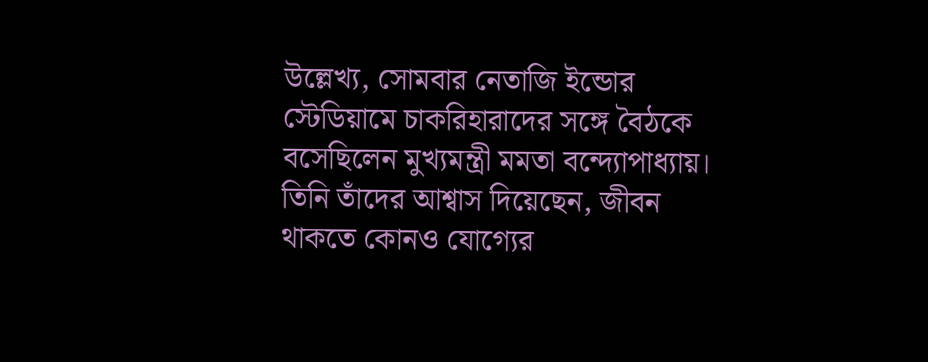উল্লেখ্য, সোমবার নেতাজি ইন্ডোর স্টেডিয়ামে চাকরিহারাদের সঙ্গে বৈঠকে বসেছিলেন মুখ্যমন্ত্রী মমতা বন্দ্যোপাধ্যায়। তিনি তাঁদের আশ্বাস দিয়েছেন, জীবন থাকতে কোনও যোগ্যের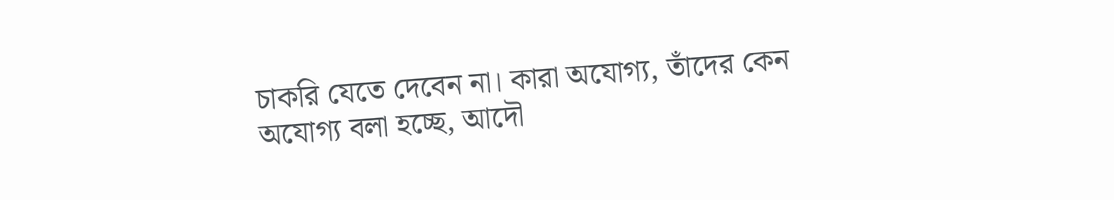চাকরি যেতে দেবেন না। কারা অযোগ্য, তাঁদের কেন অযোগ্য বলা হচ্ছে, আদৌ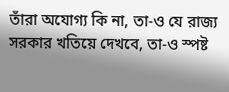তাঁরা অযোগ্য কি না, তা-ও যে রাজ্য সরকার খতিয়ে দেখবে, তা-ও স্পষ্ট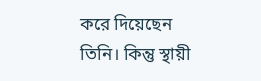করে দিয়েছেন তিনি। কিন্তু স্থায়ী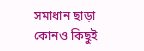সমাধান ছাড়া কোনও কিছুই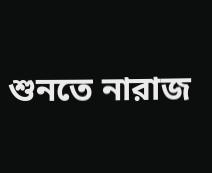শুনতে নারাজ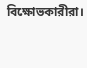বিক্ষোভকারীরা।